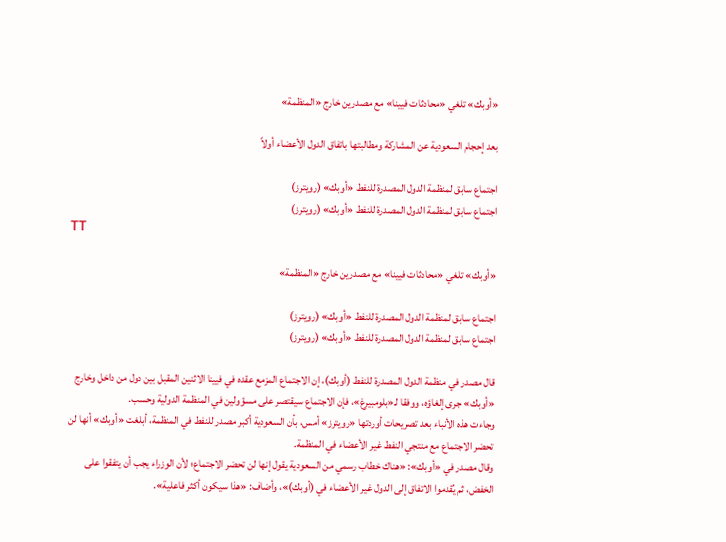«أوبك» تلغي «محادثات فيينا» مع مصدرين خارج «المنظمة»

بعد إحجام السعودية عن المشاركة ومطالبتها باتفاق الدول الأعضاء أولاً

اجتماع سابق لمنظمة الدول المصدرة للنفط «أوبك» (رويترز)
اجتماع سابق لمنظمة الدول المصدرة للنفط «أوبك» (رويترز)
TT

«أوبك» تلغي «محادثات فيينا» مع مصدرين خارج «المنظمة»

اجتماع سابق لمنظمة الدول المصدرة للنفط «أوبك» (رويترز)
اجتماع سابق لمنظمة الدول المصدرة للنفط «أوبك» (رويترز)

قال مصدر في منظمة الدول المصدرة للنفط (أوبك)، إن الاجتماع المزمع عقده في فيينا الاثنين المقبل بين دول من داخل وخارج «أوبك» جرى إلغاؤه، ووفقا لـ«بلومبيرغ»، فإن الاجتماع سيقتصر على مسؤولين في المنظمة الدولية وحسب.
وجاءت هذه الأنباء بعد تصريحات أوردتها «رويترز» أمس، بأن السعودية أكبر مصدر للنفط في المنظمة، أبلغت «أوبك» أنها لن تحضر الاجتماع مع منتجي النفط غير الأعضاء في المنظمة.
وقال مصدر في «أوبك»: «هناك خطاب رسمي من السعودية يقول إنها لن تحضر الاجتماع؛ لأن الوزراء يجب أن يتفقوا على الخفض، ثم يُقدموا الاتفاق إلى الدول غير الأعضاء في (أوبك)»، وأضاف: «هذا سيكون أكثر فاعلية».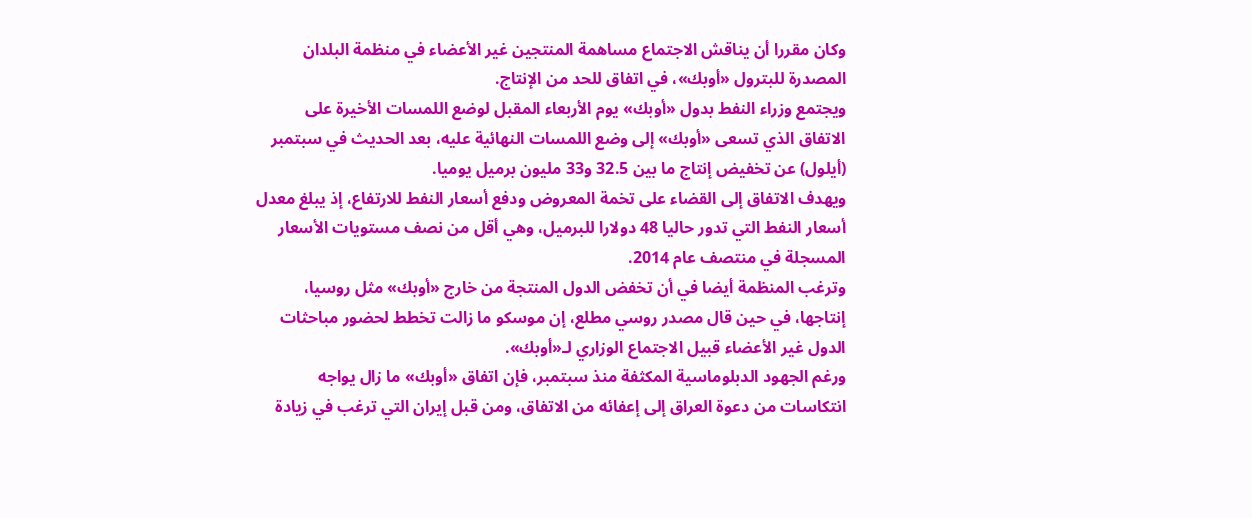وكان مقررا أن يناقش الاجتماع مساهمة المنتجين غير الأعضاء في منظمة البلدان المصدرة للبترول «أوبك»، في اتفاق للحد من الإنتاج.
ويجتمع وزراء النفط بدول «أوبك» يوم الأربعاء المقبل لوضع اللمسات الأخيرة على الاتفاق الذي تسعى «أوبك» إلى وضع اللمسات النهائية عليه، بعد الحديث في سبتمبر (أيلول) عن تخفيض إنتاج ما بين 32.5 و33 مليون برميل يوميا.
ويهدف الاتفاق إلى القضاء على تخمة المعروض ودفع أسعار النفط للارتفاع، إذ يبلغ معدل أسعار النفط التي تدور حاليا 48 دولارا للبرميل، وهي أقل من نصف مستويات الأسعار المسجلة في منتصف عام 2014.
وترغب المنظمة أيضا في أن تخفض الدول المنتجة من خارج «أوبك» مثل روسيا، إنتاجها، في حين قال مصدر روسي مطلع، إن موسكو ما زالت تخطط لحضور مباحثات الدول غير الأعضاء قبيل الاجتماع الوزاري لـ«أوبك».
ورغم الجهود الدبلوماسية المكثفة منذ سبتمبر، فإن اتفاق «أوبك» ما زال يواجه انتكاسات من دعوة العراق إلى إعفائه من الاتفاق، ومن قبل إيران التي ترغب في زيادة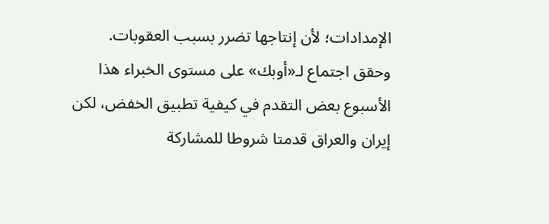الإمدادات؛ لأن إنتاجها تضرر بسبب العقوبات.
وحقق اجتماع لـ«أوبك» على مستوى الخبراء هذا الأسبوع بعض التقدم في كيفية تطبيق الخفض، لكن إيران والعراق قدمتا شروطا للمشاركة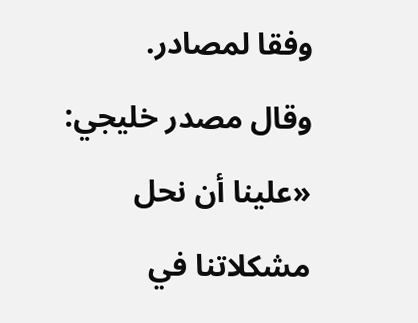وفقا لمصادر.
وقال مصدر خليجي: «علينا أن نحل مشكلاتنا في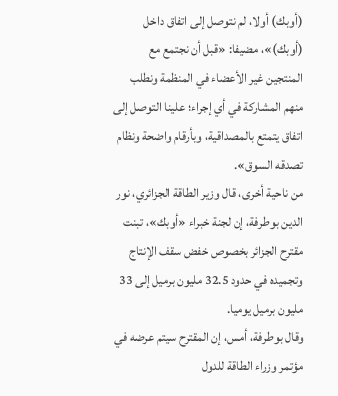(أوبك) أولا، لم نتوصل إلى اتفاق داخل (أوبك)»، مضيفا: «قبل أن نجتمع مع المنتجين غير الأعضاء في المنظمة ونطلب منهم المشاركة في أي إجراء؛ علينا التوصل إلى اتفاق يتمتع بالمصداقية، وبأرقام واضحة ونظام تصدقه السوق».
من ناحية أخرى، قال وزير الطاقة الجزائري، نور الدين بوطرفة، إن لجنة خبراء «أوبك»، تبنت مقترح الجزائر بخصوص خفض سقف الإنتاج وتجميده في حدود 32.5 مليون برميل إلى 33 مليون برميل يوميا.
وقال بوطرفة، أمس، إن المقترح سيتم عرضه في مؤتمر وزراء الطاقة للدول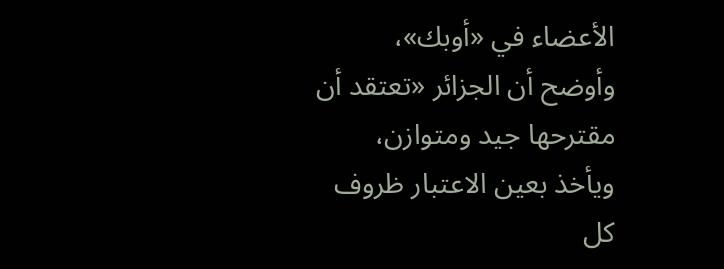الأعضاء في «أوبك»، وأوضح أن الجزائر «تعتقد أن مقترحها جيد ومتوازن، ويأخذ بعين الاعتبار ظروف كل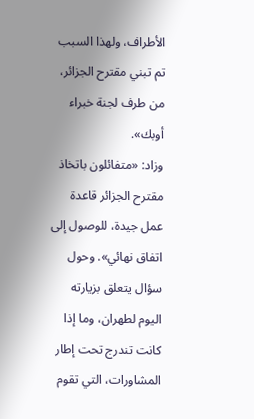الأطراف، ولهذا السبب تم تبني مقترح الجزائر، من طرف لجنة خبراء أوبك».
وزاد: «متفائلون باتخاذ مقترح الجزائر قاعدة عمل جيدة، للوصول إلى اتفاق نهائي». وحول سؤال يتعلق بزيارته اليوم لطهران، وما إذا كانت تندرج تحت إطار المشاورات، التي تقوم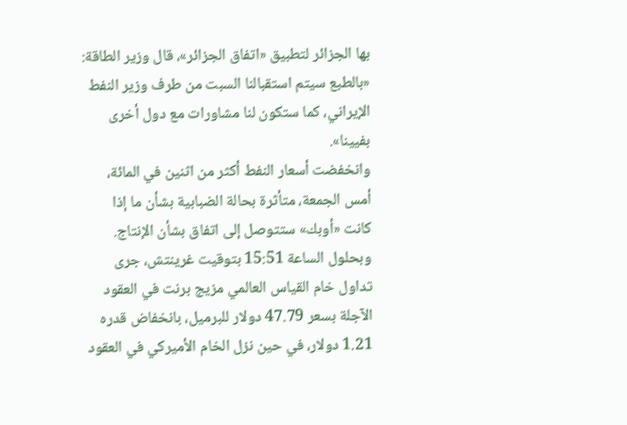بها الجزائر لتطبيق «اتفاق الجزائر»، قال وزير الطاقة: «بالطبع سيتم استقبالنا السبت من طرف وزير النفط الإيراني، كما ستكون لنا مشاورات مع دول أخرى بفيينا».
وانخفضت أسعار النفط أكثر من اثنين في المائة، أمس الجمعة، متأثرة بحالة الضبابية بشأن ما إذا كانت «أوبك» ستتوصل إلى اتفاق بشأن الإنتاج.
وبحلول الساعة 15:51 بتوقيت غرينتش، جرى تداول خام القياس العالمي مزيج برنت في العقود الآجلة بسعر 47.79 دولار للبرميل، بانخفاض قدره 1.21 دولار، في حين نزل الخام الأميركي في العقود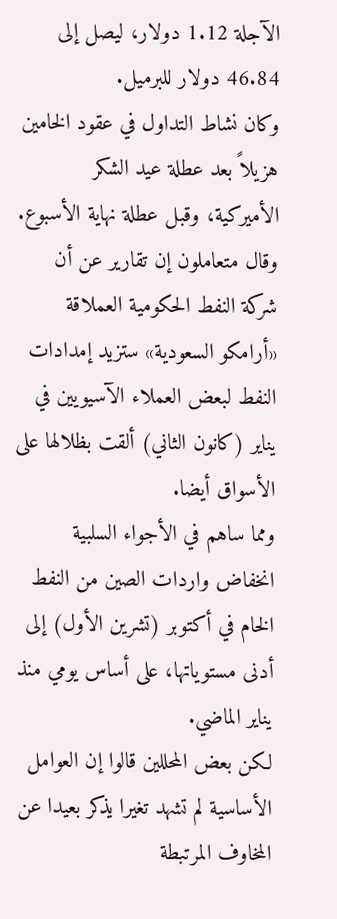الآجلة 1.12 دولار، ليصل إلى 46.84 دولار للبرميل.
وكان نشاط التداول في عقود الخامين هزيلاً بعد عطلة عيد الشكر الأميركية، وقبل عطلة نهاية الأسبوع.
وقال متعاملون إن تقارير عن أن شركة النفط الحكومية العملاقة «أرامكو السعودية» ستزيد إمدادات النفط لبعض العملاء الآسيويين في يناير (كانون الثاني) ألقت بظلالها على الأسواق أيضا.
ومما ساهم في الأجواء السلبية انخفاض واردات الصين من النفط الخام في أكتوبر (تشرين الأول) إلى أدنى مستوياتها، على أساس يومي منذ يناير الماضي.
لكن بعض المحللين قالوا إن العوامل الأساسية لم تشهد تغيرا يذكر بعيدا عن المخاوف المرتبطة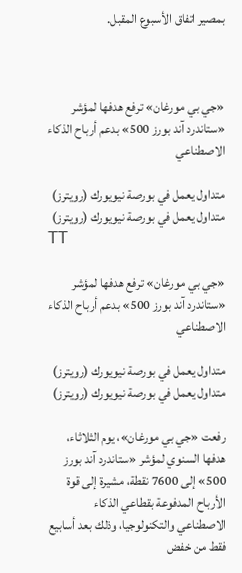بمصير اتفاق الأسبوع المقبل.



«جي بي مورغان» ترفع هدفها لمؤشر «ستاندرد آند بورز 500» بدعم أرباح الذكاء الاصطناعي

متداول يعمل في بورصة نيويورك (رويترز)
متداول يعمل في بورصة نيويورك (رويترز)
TT

«جي بي مورغان» ترفع هدفها لمؤشر «ستاندرد آند بورز 500» بدعم أرباح الذكاء الاصطناعي

متداول يعمل في بورصة نيويورك (رويترز)
متداول يعمل في بورصة نيويورك (رويترز)

رفعت «جي بي مورغان»، يوم الثلاثاء، هدفها السنوي لمؤشر «ستاندرد آند بورز 500» إلى 7600 نقطة، مشيرة إلى قوة الأرباح المدفوعة بقطاعي الذكاء الاصطناعي والتكنولوجيا، وذلك بعد أسابيع فقط من خفض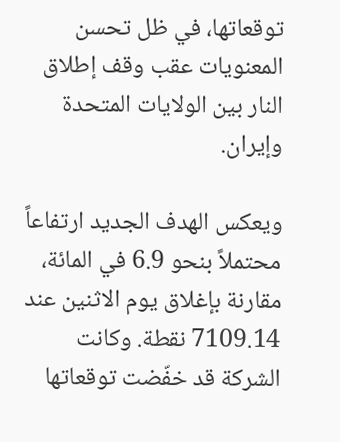توقعاتها، في ظل تحسن المعنويات عقب وقف إطلاق النار بين الولايات المتحدة وإيران.

ويعكس الهدف الجديد ارتفاعاً محتملاً بنحو 6.9 في المائة، مقارنة بإغلاق يوم الاثنين عند 7109.14 نقطة. وكانت الشركة قد خفّضت توقعاتها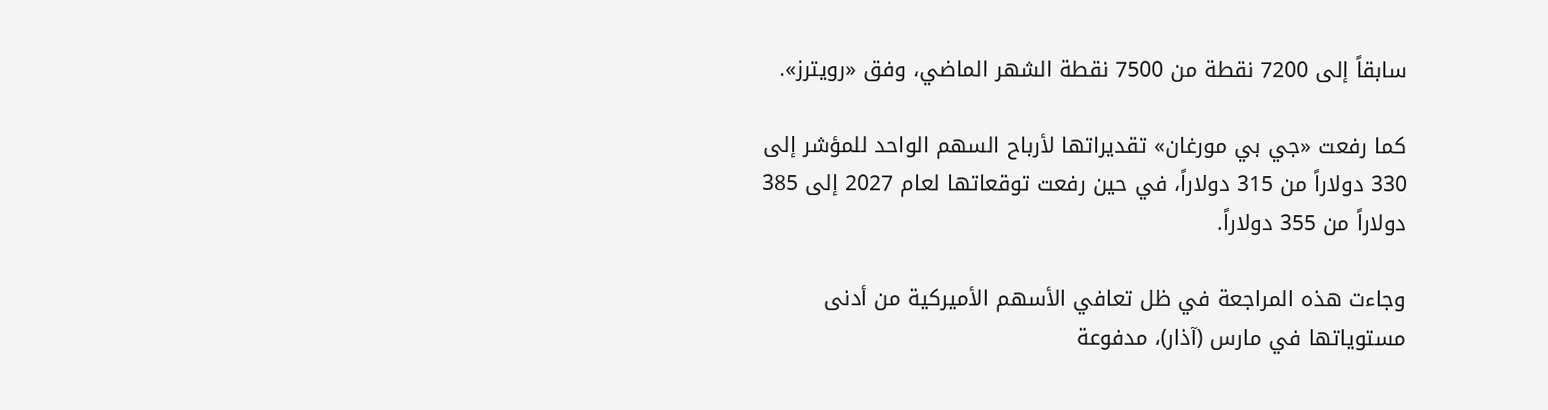سابقاً إلى 7200 نقطة من 7500 نقطة الشهر الماضي، وفق «رويترز».

كما رفعت «جي بي مورغان» تقديراتها لأرباح السهم الواحد للمؤشر إلى 330 دولاراً من 315 دولاراً، في حين رفعت توقعاتها لعام 2027 إلى 385 دولاراً من 355 دولاراً.

وجاءت هذه المراجعة في ظل تعافي الأسهم الأميركية من أدنى مستوياتها في مارس (آذار)، مدفوعة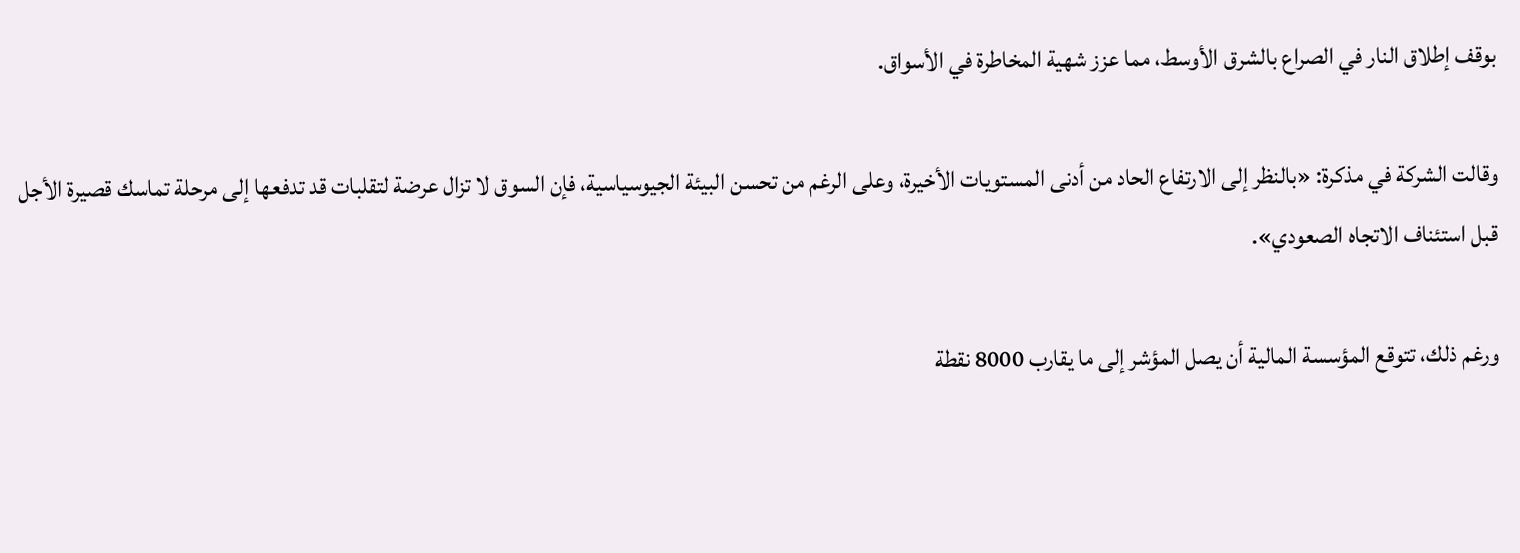بوقف إطلاق النار في الصراع بالشرق الأوسط، مما عزز شهية المخاطرة في الأسواق.

وقالت الشركة في مذكرة: «بالنظر إلى الارتفاع الحاد من أدنى المستويات الأخيرة، وعلى الرغم من تحسن البيئة الجيوسياسية، فإن السوق لا تزال عرضة لتقلبات قد تدفعها إلى مرحلة تماسك قصيرة الأجل قبل استئناف الاتجاه الصعودي».

ورغم ذلك، تتوقع المؤسسة المالية أن يصل المؤشر إلى ما يقارب 8000 نقطة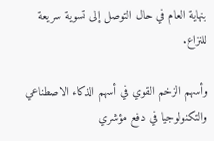بنهاية العام في حال التوصل إلى تسوية سريعة للنزاع.

وأسهم الزخم القوي في أسهم الذكاء الاصطناعي والتكنولوجيا في دفع مؤشري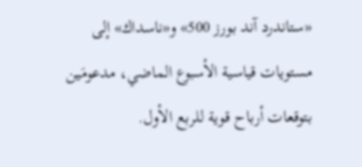«ستاندرد آند بورز 500» و«ناسداك» إلى مستويات قياسية الأسبوع الماضي، مدعومَين بتوقعات أرباح قوية للربع الأول.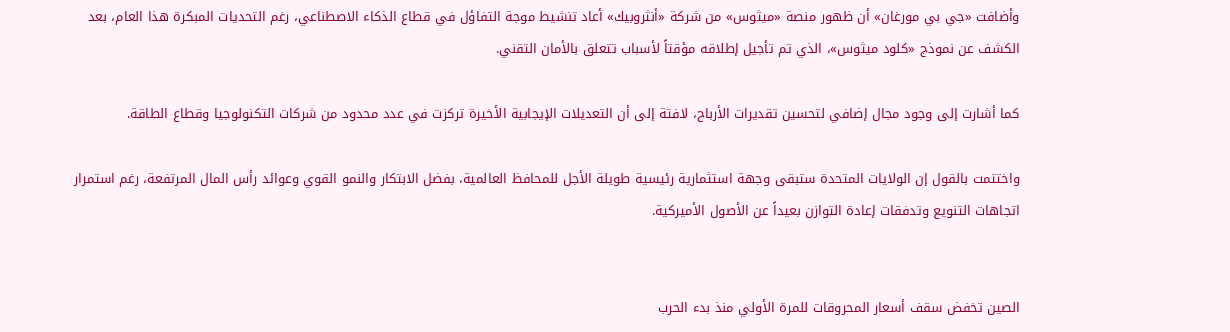وأضافت «جي بي مورغان» أن ظهور منصة «ميثوس» من شركة «أنثروبيك» أعاد تنشيط موجة التفاؤل في قطاع الذكاء الاصطناعي، رغم التحديات المبكرة هذا العام، بعد الكشف عن نموذج «كلود ميثوس»، الذي تم تأجيل إطلاقه مؤقتاً لأسباب تتعلق بالأمان التقني.

كما أشارت إلى وجود مجال إضافي لتحسين تقديرات الأرباح، لافتة إلى أن التعديلات الإيجابية الأخيرة تركزت في عدد محدود من شركات التكنولوجيا وقطاع الطاقة.

واختتمت بالقول إن الولايات المتحدة ستبقى وجهة استثمارية رئيسية طويلة الأجل للمحافظ العالمية، بفضل الابتكار والنمو القوي وعوائد رأس المال المرتفعة، رغم استمرار اتجاهات التنويع وتدفقات إعادة التوازن بعيداً عن الأصول الأميركية.


الصين تخفض سقف أسعار المحروقات للمرة الأولي منذ بدء الحرب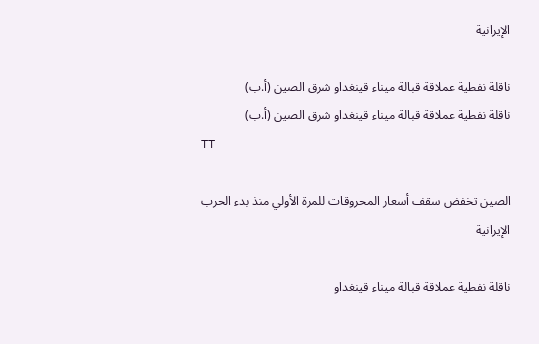الإيرانية

ناقلة نفطية عملاقة قبالة ميناء قينغداو شرق الصين (أ.ب)
ناقلة نفطية عملاقة قبالة ميناء قينغداو شرق الصين (أ.ب)
TT

الصين تخفض سقف أسعار المحروقات للمرة الأولي منذ بدء الحرب الإيرانية

ناقلة نفطية عملاقة قبالة ميناء قينغداو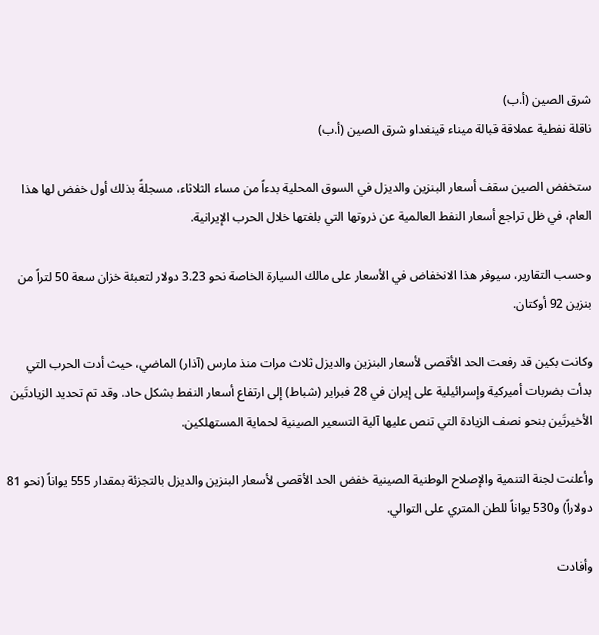شرق الصين (أ.ب)
ناقلة نفطية عملاقة قبالة ميناء قينغداو شرق الصين (أ.ب)

ستخفض الصين سقف أسعار البنزين والديزل في السوق المحلية بدءاً من مساء الثلاثاء، مسجلةً بذلك أول خفض لها هذا العام، في ظل تراجع أسعار النفط العالمية عن ذروتها التي بلغتها خلال الحرب الإيرانية.

وحسب التقارير، سيوفر هذا الانخفاض في الأسعار على مالك السيارة الخاصة نحو 3.23 دولار لتعبئة خزان سعة 50 لتراً من بنزين 92 أوكتان.

وكانت بكين قد رفعت الحد الأقصى لأسعار البنزين والديزل ثلاث مرات منذ مارس (آذار) الماضي، حيث أدت الحرب التي بدأت بضربات أميركية وإسرائيلية على إيران في 28 فبراير (شباط) إلى ارتفاع أسعار النفط بشكل حاد. وقد تم تحديد الزيادتَين الأخيرتَين بنحو نصف الزيادة التي تنص عليها آلية التسعير الصينية لحماية المستهلكين.

وأعلنت لجنة التنمية والإصلاح الوطنية الصينية خفض الحد الأقصى لأسعار البنزين والديزل بالتجزئة بمقدار 555 يواناً (نحو 81 دولاراً) و530 يواناً للطن المتري على التوالي.

وأفادت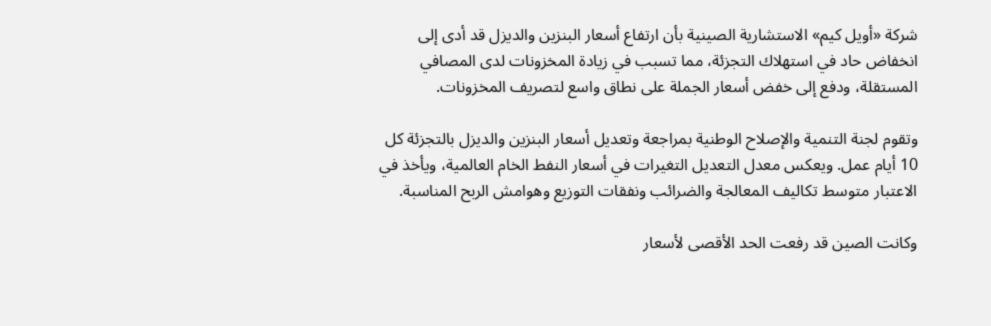شركة «أويل كيم» الاستشارية الصينية بأن ارتفاع أسعار البنزين والديزل قد أدى إلى انخفاض حاد في استهلاك التجزئة، مما تسبب في زيادة المخزونات لدى المصافي المستقلة، ودفع إلى خفض أسعار الجملة على نطاق واسع لتصريف المخزونات.

وتقوم لجنة التنمية والإصلاح الوطنية بمراجعة وتعديل أسعار البنزين والديزل بالتجزئة كل 10 أيام عمل. ويعكس معدل التعديل التغيرات في أسعار النفط الخام العالمية، ويأخذ في الاعتبار متوسط تكاليف المعالجة والضرائب ونفقات التوزيع وهوامش الربح المناسبة.

وكانت الصين قد رفعت الحد الأقصى لأسعار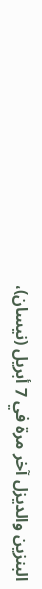البنزين والديزل آخر مرة في 7 أبريل (نيسان)،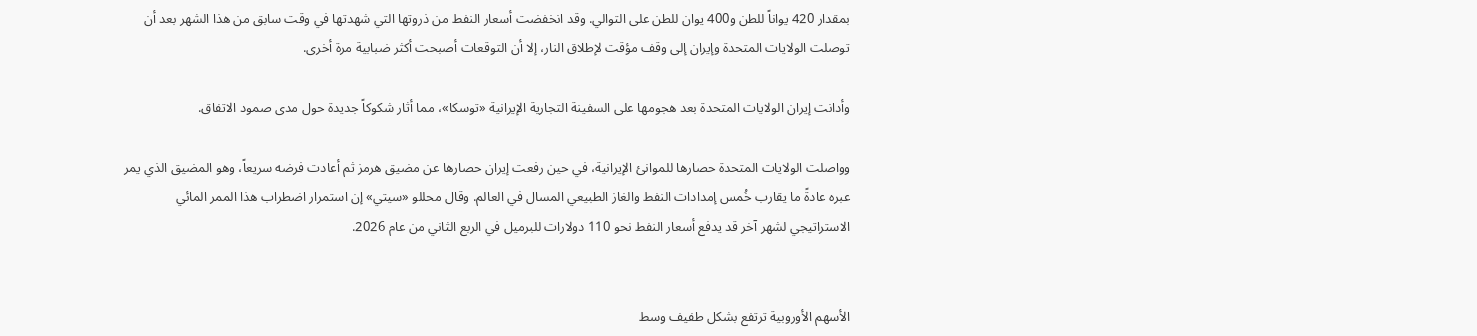بمقدار 420 يواناً للطن و400 يوان للطن على التوالي. وقد انخفضت أسعار النفط من ذروتها التي شهدتها في وقت سابق من هذا الشهر بعد أن توصلت الولايات المتحدة وإيران إلى وقف مؤقت لإطلاق النار، إلا أن التوقعات أصبحت أكثر ضبابية مرة أخرى.

وأدانت إيران الولايات المتحدة بعد هجومها على السفينة التجارية الإيرانية «توسكا»، مما أثار شكوكاً جديدة حول مدى صمود الاتفاق.

وواصلت الولايات المتحدة حصارها للموانئ الإيرانية، في حين رفعت إيران حصارها عن مضيق هرمز ثم أعادت فرضه سريعاً، وهو المضيق الذي يمر عبره عادةً ما يقارب خُمس إمدادات النفط والغاز الطبيعي المسال في العالم. وقال محللو «سيتي» إن استمرار اضطراب هذا الممر المائي الاستراتيجي لشهر آخر قد يدفع أسعار النفط نحو 110 دولارات للبرميل في الربع الثاني من عام 2026.


الأسهم الأوروبية ترتفع بشكل طفيف وسط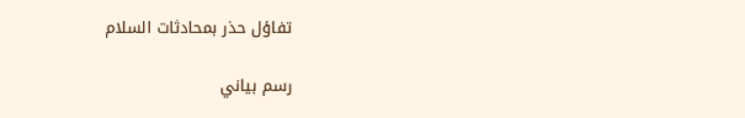تفاؤل حذر بمحادثات السلام

رسم بياني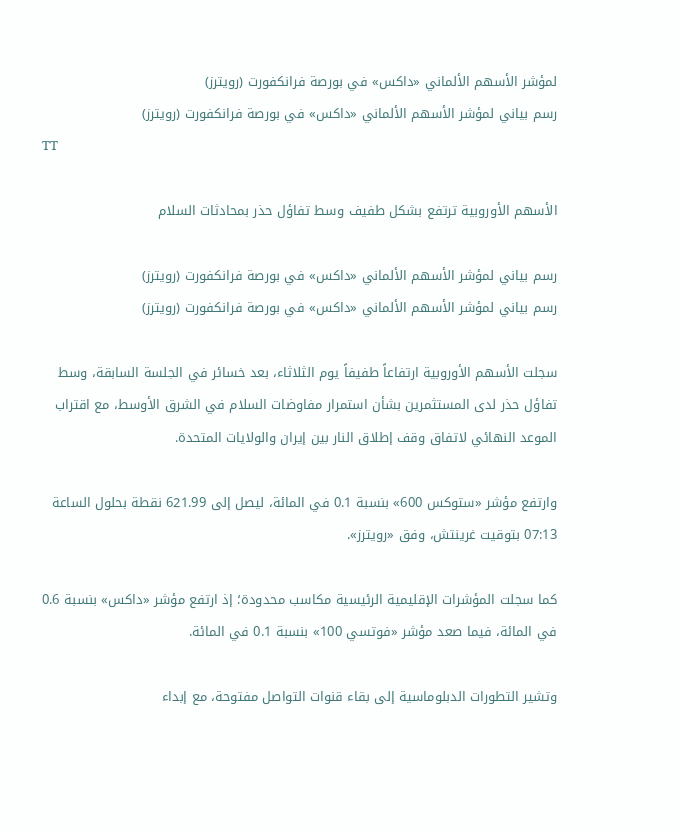لمؤشر الأسهم الألماني «داكس» في بورصة فرانكفورت (رويترز)
رسم بياني لمؤشر الأسهم الألماني «داكس» في بورصة فرانكفورت (رويترز)
TT

الأسهم الأوروبية ترتفع بشكل طفيف وسط تفاؤل حذر بمحادثات السلام

رسم بياني لمؤشر الأسهم الألماني «داكس» في بورصة فرانكفورت (رويترز)
رسم بياني لمؤشر الأسهم الألماني «داكس» في بورصة فرانكفورت (رويترز)

سجلت الأسهم الأوروبية ارتفاعاً طفيفاً يوم الثلاثاء، بعد خسائر في الجلسة السابقة، وسط تفاؤل حذر لدى المستثمرين بشأن استمرار مفاوضات السلام في الشرق الأوسط، مع اقتراب الموعد النهائي لاتفاق وقف إطلاق النار بين إيران والولايات المتحدة.

وارتفع مؤشر «ستوكس 600» بنسبة 0.1 في المائة، ليصل إلى 621.99 نقطة بحلول الساعة 07:13 بتوقيت غرينتش، وفق «رويترز».

كما سجلت المؤشرات الإقليمية الرئيسية مكاسب محدودة؛ إذ ارتفع مؤشر «داكس» بنسبة 0.6 في المائة، فيما صعد مؤشر «فوتسي 100» بنسبة 0.1 في المائة.

وتشير التطورات الدبلوماسية إلى بقاء قنوات التواصل مفتوحة، مع إبداء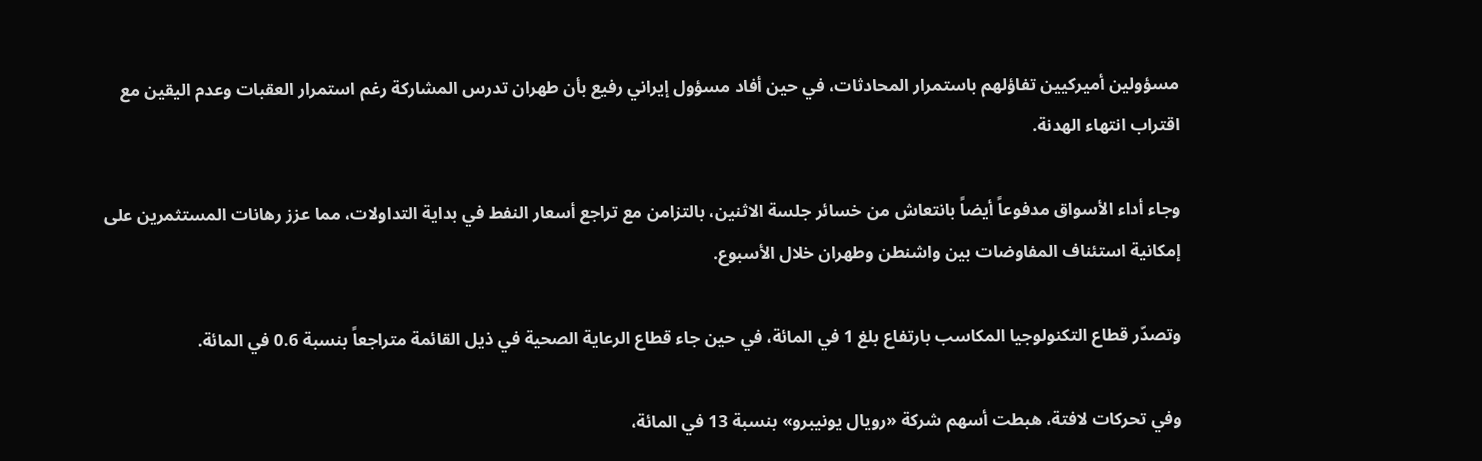مسؤولين أميركيين تفاؤلهم باستمرار المحادثات، في حين أفاد مسؤول إيراني رفيع بأن طهران تدرس المشاركة رغم استمرار العقبات وعدم اليقين مع اقتراب انتهاء الهدنة.

وجاء أداء الأسواق مدفوعاً أيضاً بانتعاش من خسائر جلسة الاثنين، بالتزامن مع تراجع أسعار النفط في بداية التداولات، مما عزز رهانات المستثمرين على إمكانية استئناف المفاوضات بين واشنطن وطهران خلال الأسبوع.

وتصدّر قطاع التكنولوجيا المكاسب بارتفاع بلغ 1 في المائة، في حين جاء قطاع الرعاية الصحية في ذيل القائمة متراجعاً بنسبة 0.6 في المائة.

وفي تحركات لافتة، هبطت أسهم شركة «رويال يونيبرو» بنسبة 13 في المائة،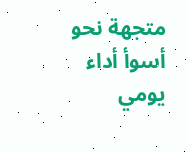متجهة نحو أسوأ أداء يومي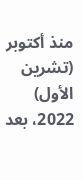منذ أكتوبر (تشرين الأول) 2022، بعد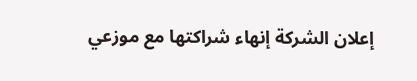إعلان الشركة إنهاء شراكتها مع موزعي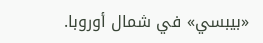«بيبسي» في شمال أوروبا.